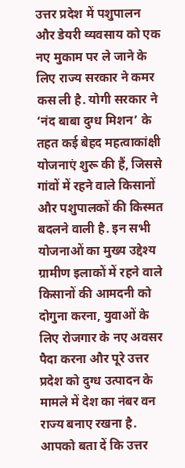उत्तर प्रदेश में पशुपालन और डेयरी व्यवसाय को एक नए मुकाम पर ले जाने के लिए राज्य सरकार ने कमर कस ली है. योगी सरकार ने ‘नंद बाबा दुग्ध मिशन’ के तहत कई बेहद महत्वाकांक्षी योजनाएं शुरू की हैं, जिससे गांवों में रहने वाले किसानों और पशुपालकों की किस्मत बदलने वाली है. इन सभी योजनाओं का मुख्य उद्देश्य ग्रामीण इलाकों में रहने वाले किसानों की आमदनी को दोगुना करना, युवाओं के लिए रोजगार के नए अवसर पैदा करना और पूरे उत्तर प्रदेश को दुग्ध उत्पादन के मामले में देश का नंबर वन राज्य बनाए रखना है.
आपको बता दें कि उत्तर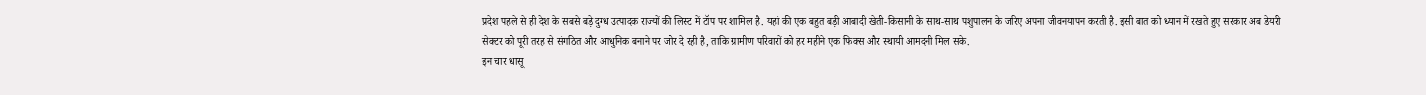प्रदेश पहले से ही देश के सबसे बड़े दुग्ध उत्पादक राज्यों की लिस्ट में टॉप पर शामिल है. यहां की एक बहुत बड़ी आबादी खेती-किसानी के साथ-साथ पशुपालन के जरिए अपना जीवनयापन करती है. इसी बात को ध्यान में रखते हुए सरकार अब डेयरी सेक्टर को पूरी तरह से संगठित और आधुनिक बनाने पर जोर दे रही है, ताकि ग्रामीण परिवारों को हर महीने एक फिक्स और स्थायी आमदनी मिल सके.
इन चार धासू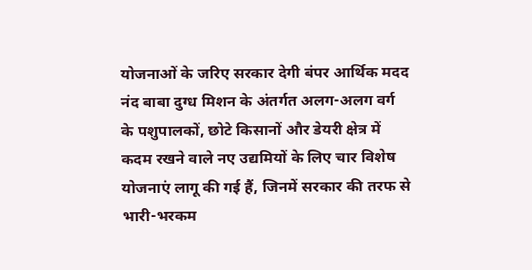योजनाओं के जरिए सरकार देगी बंपर आर्थिक मदद
नंद बाबा दुग्ध मिशन के अंतर्गत अलग-अलग वर्ग के पशुपालकों, छोटे किसानों और डेयरी क्षेत्र में कदम रखने वाले नए उद्यमियों के लिए चार विशेष योजनाएं लागू की गई हैं, जिनमें सरकार की तरफ से भारी-भरकम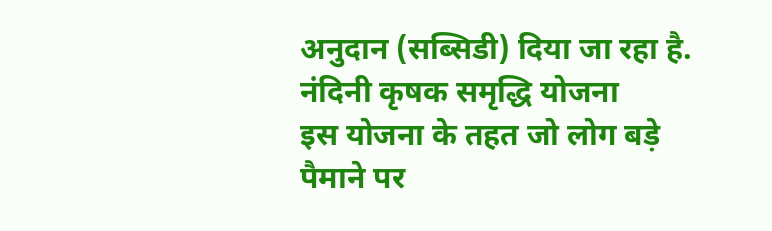अनुदान (सब्सिडी) दिया जा रहा है.
नंदिनी कृषक समृद्धि योजना
इस योजना के तहत जो लोग बड़े पैमाने पर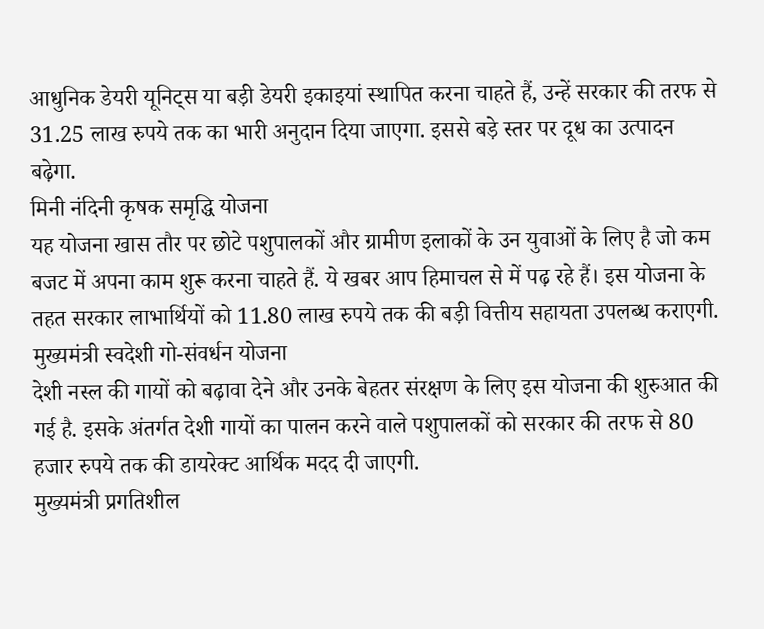आधुनिक डेयरी यूनिट्स या बड़ी डेयरी इकाइयां स्थापित करना चाहते हैं, उन्हें सरकार की तरफ से 31.25 लाख रुपये तक का भारी अनुदान दिया जाएगा. इससे बड़े स्तर पर दूध का उत्पादन बढ़ेगा.
मिनी नंदिनी कृषक समृद्धि योजना
यह योजना खास तौर पर छोटे पशुपालकों और ग्रामीण इलाकों के उन युवाओं के लिए है जो कम बजट में अपना काम शुरू करना चाहते हैं. ये खबर आप हिमाचल से में पढ़ रहे हैं। इस योजना के तहत सरकार लाभार्थियों को 11.80 लाख रुपये तक की बड़ी वित्तीय सहायता उपलब्ध कराएगी.
मुख्यमंत्री स्वदेशी गो-संवर्धन योजना
देशी नस्ल की गायों को बढ़ावा देने और उनके बेहतर संरक्षण के लिए इस योजना की शुरुआत की गई है. इसके अंतर्गत देशी गायों का पालन करने वाले पशुपालकों को सरकार की तरफ से 80 हजार रुपये तक की डायरेक्ट आर्थिक मदद दी जाएगी.
मुख्यमंत्री प्रगतिशील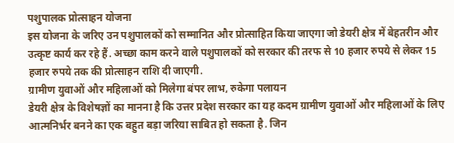पशुपालक प्रोत्साहन योजना
इस योजना के जरिए उन पशुपालकों को सम्मानित और प्रोत्साहित किया जाएगा जो डेयरी क्षेत्र में बेहतरीन और उत्कृष्ट कार्य कर रहे हैं. अच्छा काम करने वाले पशुपालकों को सरकार की तरफ से 10 हजार रुपये से लेकर 15 हजार रुपये तक की प्रोत्साहन राशि दी जाएगी.
ग्रामीण युवाओं और महिलाओं को मिलेगा बंपर लाभ, रुकेगा पलायन
डेयरी क्षेत्र के विशेषज्ञों का मानना है कि उत्तर प्रदेश सरकार का यह कदम ग्रामीण युवाओं और महिलाओं के लिए आत्मनिर्भर बनने का एक बहुत बड़ा जरिया साबित हो सकता है. जिन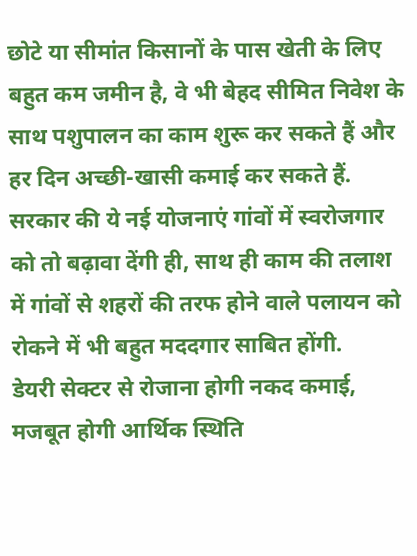छोटे या सीमांत किसानों के पास खेती के लिए बहुत कम जमीन है, वे भी बेहद सीमित निवेश के साथ पशुपालन का काम शुरू कर सकते हैं और हर दिन अच्छी-खासी कमाई कर सकते हैं. सरकार की ये नई योजनाएं गांवों में स्वरोजगार को तो बढ़ावा देंगी ही, साथ ही काम की तलाश में गांवों से शहरों की तरफ होने वाले पलायन को रोकने में भी बहुत मददगार साबित होंगी.
डेयरी सेक्टर से रोजाना होगी नकद कमाई, मजबूत होगी आर्थिक स्थिति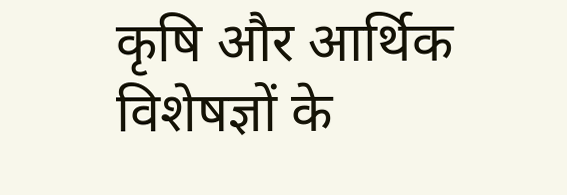कृषि और आर्थिक विशेषज्ञों के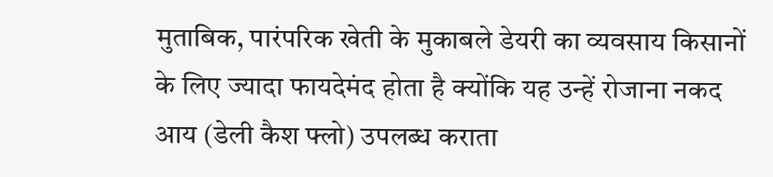मुताबिक, पारंपरिक खेती के मुकाबले डेयरी का व्यवसाय किसानों के लिए ज्यादा फायदेमंद होता है क्योंकि यह उन्हें रोजाना नकद आय (डेली कैश फ्लो) उपलब्ध कराता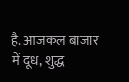है. आजकल बाजार में दूध, शुद्ध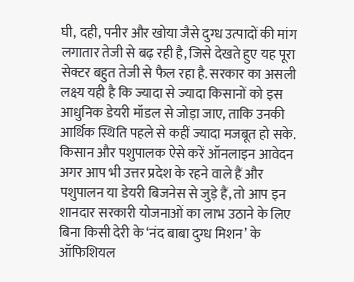घी, दही, पनीर और खोया जैसे दुग्ध उत्पादों की मांग लगातार तेजी से बढ़ रही है, जिसे देखते हुए यह पूरा सेक्टर बहुत तेजी से फैल रहा है. सरकार का असली लक्ष्य यही है कि ज्यादा से ज्यादा किसानों को इस आधुनिक डेयरी मॉडल से जोड़ा जाए, ताकि उनकी आर्थिक स्थिति पहले से कहीं ज्यादा मजबूत हो सके.
किसान और पशुपालक ऐसे करें ऑनलाइन आवेदन
अगर आप भी उत्तर प्रदेश के रहने वाले हैं और पशुपालन या डेयरी बिजनेस से जुड़े हैं, तो आप इन शानदार सरकारी योजनाओं का लाभ उठाने के लिए बिना किसी देरी के ‘नंद बाबा दुग्ध मिशन’ के ऑफिशियल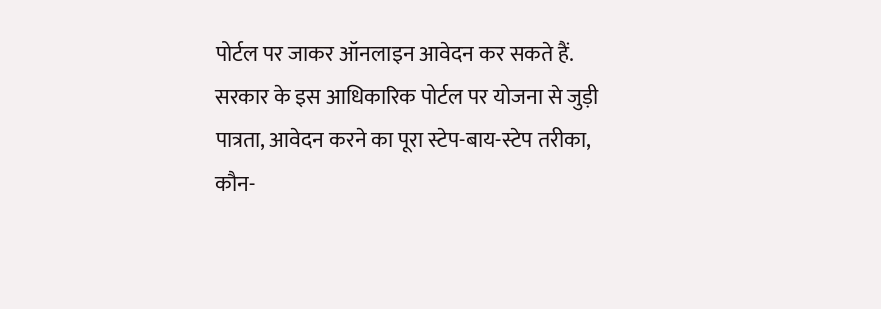पोर्टल पर जाकर ऑनलाइन आवेदन कर सकते हैं. सरकार के इस आधिकारिक पोर्टल पर योजना से जुड़ी पात्रता, आवेदन करने का पूरा स्टेप-बाय-स्टेप तरीका, कौन-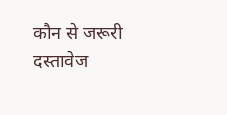कौन से जरूरी दस्तावेज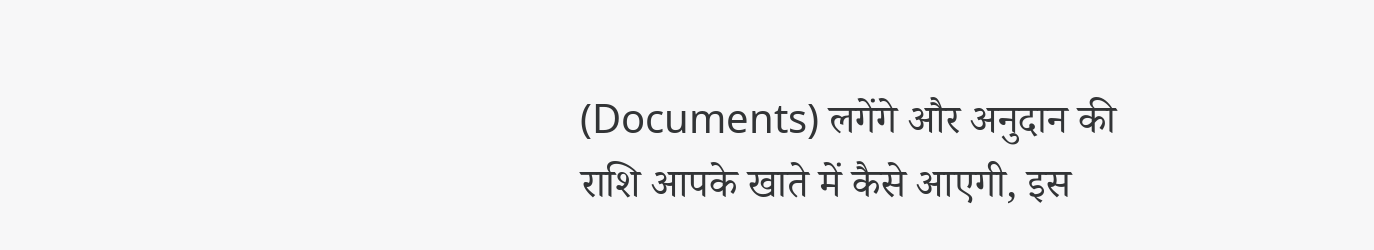(Documents) लगेंगे और अनुदान की राशि आपके खाते में कैसे आएगी, इस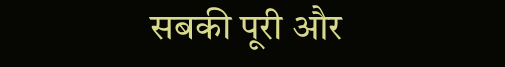सबकी पूरी और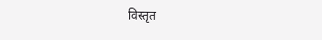विस्तृत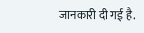जानकारी दी गई है.